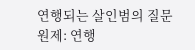연행되는 살인범의 질문
원제: 연행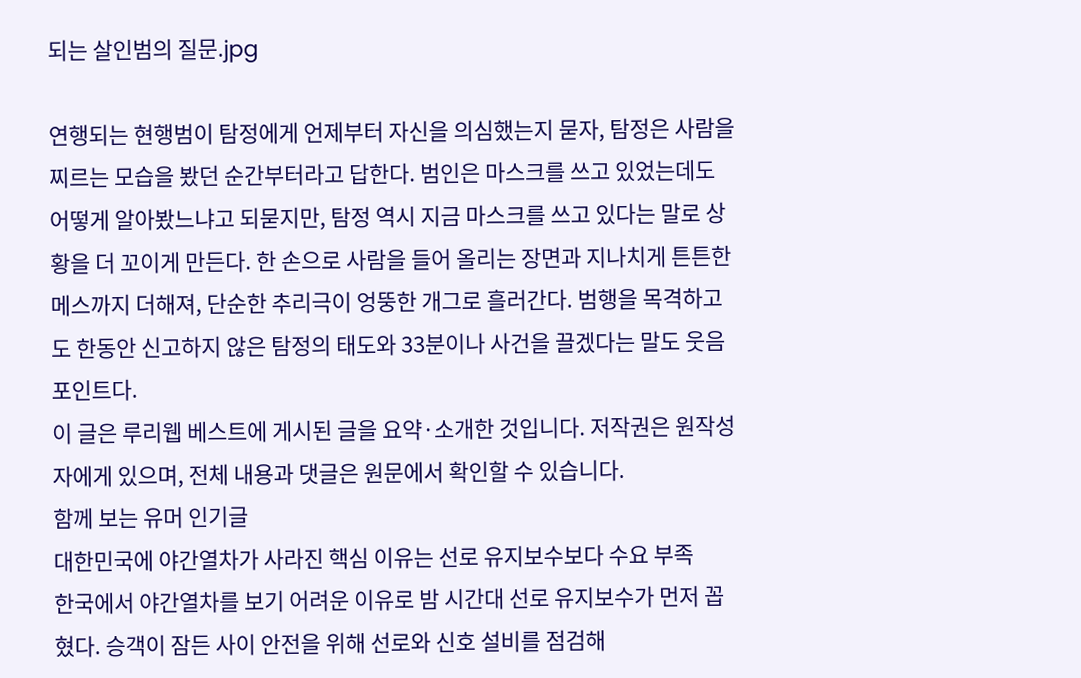되는 살인범의 질문.jpg

연행되는 현행범이 탐정에게 언제부터 자신을 의심했는지 묻자, 탐정은 사람을 찌르는 모습을 봤던 순간부터라고 답한다. 범인은 마스크를 쓰고 있었는데도 어떻게 알아봤느냐고 되묻지만, 탐정 역시 지금 마스크를 쓰고 있다는 말로 상황을 더 꼬이게 만든다. 한 손으로 사람을 들어 올리는 장면과 지나치게 튼튼한 메스까지 더해져, 단순한 추리극이 엉뚱한 개그로 흘러간다. 범행을 목격하고도 한동안 신고하지 않은 탐정의 태도와 33분이나 사건을 끌겠다는 말도 웃음 포인트다.
이 글은 루리웹 베스트에 게시된 글을 요약·소개한 것입니다. 저작권은 원작성자에게 있으며, 전체 내용과 댓글은 원문에서 확인할 수 있습니다.
함께 보는 유머 인기글
대한민국에 야간열차가 사라진 핵심 이유는 선로 유지보수보다 수요 부족
한국에서 야간열차를 보기 어려운 이유로 밤 시간대 선로 유지보수가 먼저 꼽혔다. 승객이 잠든 사이 안전을 위해 선로와 신호 설비를 점검해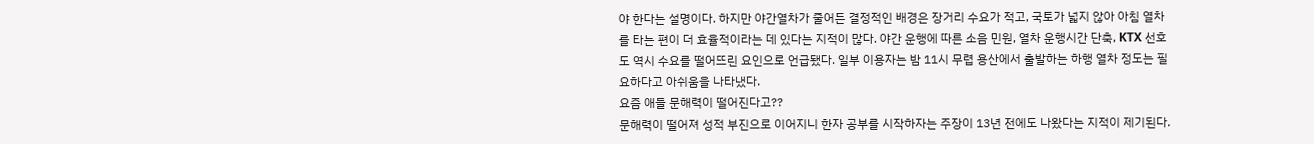야 한다는 설명이다. 하지만 야간열차가 줄어든 결정적인 배경은 장거리 수요가 적고, 국토가 넓지 않아 아침 열차를 타는 편이 더 효율적이라는 데 있다는 지적이 많다. 야간 운행에 따른 소음 민원, 열차 운행시간 단축, KTX 선호도 역시 수요를 떨어뜨린 요인으로 언급됐다. 일부 이용자는 밤 11시 무렵 용산에서 출발하는 하행 열차 정도는 필요하다고 아쉬움을 나타냈다.
요즘 애들 문해력이 떨어진다고??
문해력이 떨어져 성적 부진으로 이어지니 한자 공부를 시작하자는 주장이 13년 전에도 나왔다는 지적이 제기된다.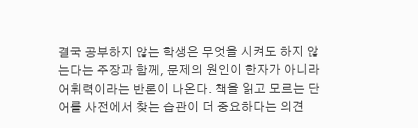결국 공부하지 않는 학생은 무엇을 시켜도 하지 않는다는 주장과 함께, 문제의 원인이 한자가 아니라 어휘력이라는 반론이 나온다. 책을 읽고 모르는 단어를 사전에서 찾는 습관이 더 중요하다는 의견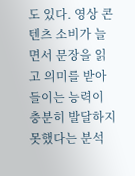도 있다. 영상 콘텐츠 소비가 늘면서 문장을 읽고 의미를 받아들이는 능력이 충분히 발달하지 못했다는 분석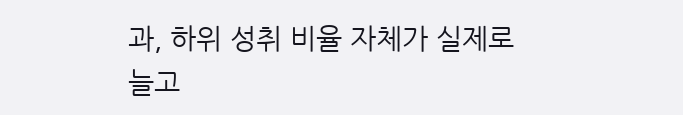과, 하위 성취 비율 자체가 실제로 늘고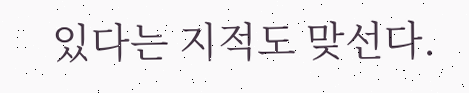있다는 지적도 맞선다.